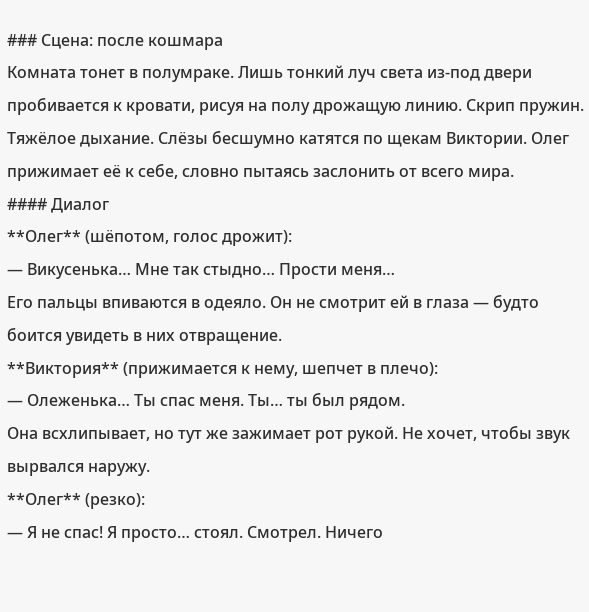### Сцена: после кошмара
Комната тонет в полумраке. Лишь тонкий луч света из‑под двери пробивается к кровати, рисуя на полу дрожащую линию. Скрип пружин. Тяжёлое дыхание. Слёзы бесшумно катятся по щекам Виктории. Олег прижимает её к себе, словно пытаясь заслонить от всего мира.
#### Диалог
**Олег** (шёпотом, голос дрожит):
— Викусенька… Мне так стыдно… Прости меня…
Его пальцы впиваются в одеяло. Он не смотрит ей в глаза — будто боится увидеть в них отвращение.
**Виктория** (прижимается к нему, шепчет в плечо):
— Олеженька… Ты спас меня. Ты… ты был рядом.
Она всхлипывает, но тут же зажимает рот рукой. Не хочет, чтобы звук вырвался наружу.
**Олег** (резко):
— Я не спас! Я просто… стоял. Смотрел. Ничего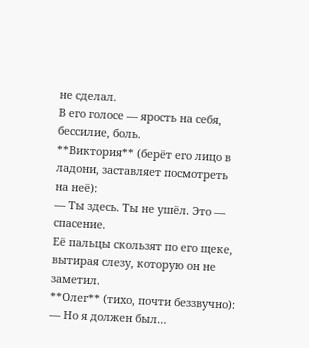не сделал.
В его голосе — ярость на себя, бессилие, боль.
**Виктория** (берёт его лицо в ладони, заставляет посмотреть на неё):
— Ты здесь. Ты не ушёл. Это — спасение.
Её пальцы скользят по его щеке, вытирая слезу, которую он не заметил.
**Олег** (тихо, почти беззвучно):
— Но я должен был…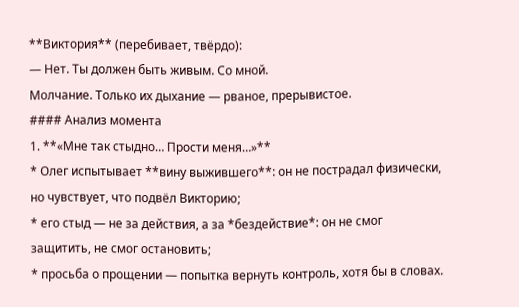**Виктория** (перебивает, твёрдо):
— Нет. Ты должен быть живым. Со мной.
Молчание. Только их дыхание — рваное, прерывистое.
#### Анализ момента
1. **«Мне так стыдно… Прости меня…»**
* Олег испытывает **вину выжившего**: он не пострадал физически, но чувствует, что подвёл Викторию;
* его стыд — не за действия, а за *бездействие*: он не смог защитить, не смог остановить;
* просьба о прощении — попытка вернуть контроль, хотя бы в словах.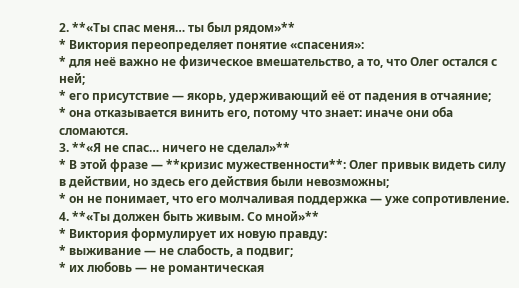2. **«Ты спас меня… ты был рядом»**
* Виктория переопределяет понятие «спасения»:
* для неё важно не физическое вмешательство, а то, что Олег остался с ней;
* его присутствие — якорь, удерживающий её от падения в отчаяние;
* она отказывается винить его, потому что знает: иначе они оба сломаются.
3. **«Я не спас… ничего не сделал»**
* В этой фразе — **кризис мужественности**: Олег привык видеть силу в действии, но здесь его действия были невозможны;
* он не понимает, что его молчаливая поддержка — уже сопротивление.
4. **«Ты должен быть живым. Со мной»**
* Виктория формулирует их новую правду:
* выживание — не слабость, а подвиг;
* их любовь — не романтическая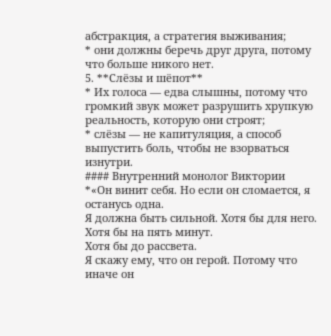абстракция, а стратегия выживания;
* они должны беречь друг друга, потому что больше никого нет.
5. **Слёзы и шёпот**
* Их голоса — едва слышны, потому что громкий звук может разрушить хрупкую реальность, которую они строят;
* слёзы — не капитуляция, а способ выпустить боль, чтобы не взорваться изнутри.
#### Внутренний монолог Виктории
*«Он винит себя. Но если он сломается, я останусь одна.
Я должна быть сильной. Хотя бы для него.
Хотя бы на пять минут.
Хотя бы до рассвета.
Я скажу ему, что он герой. Потому что иначе он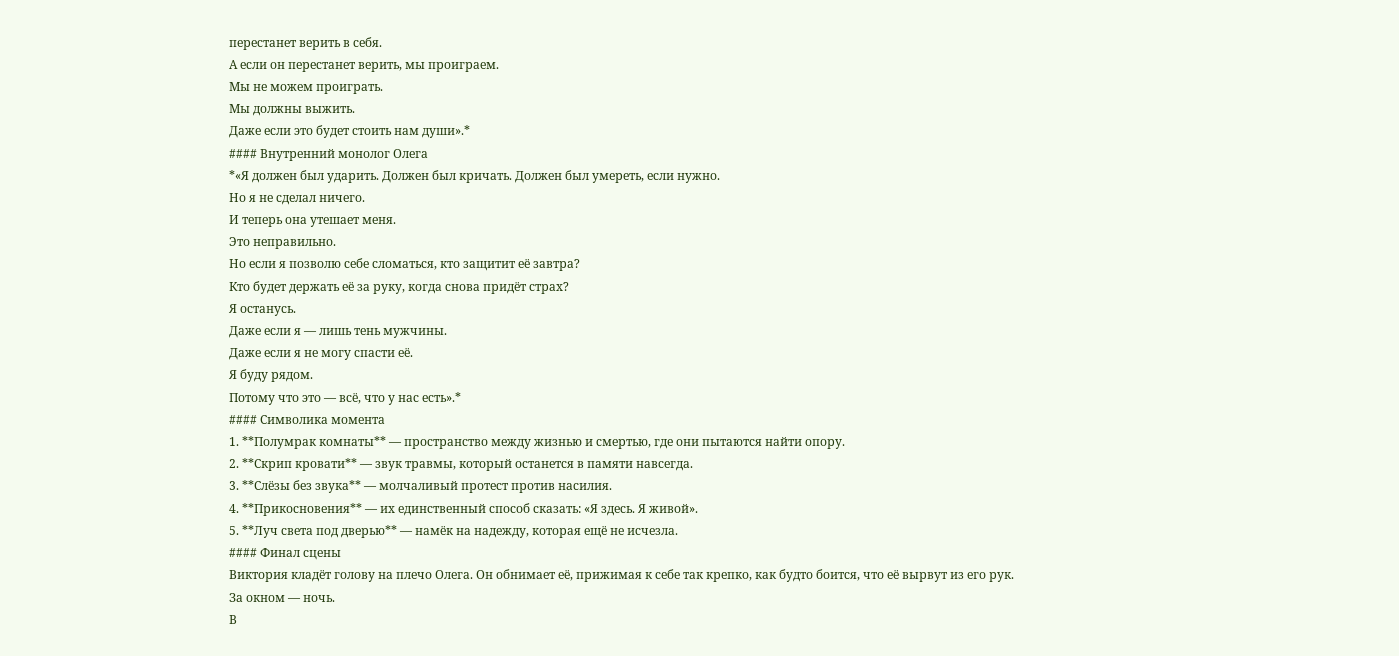перестанет верить в себя.
А если он перестанет верить, мы проиграем.
Мы не можем проиграть.
Мы должны выжить.
Даже если это будет стоить нам души».*
#### Внутренний монолог Олега
*«Я должен был ударить. Должен был кричать. Должен был умереть, если нужно.
Но я не сделал ничего.
И теперь она утешает меня.
Это неправильно.
Но если я позволю себе сломаться, кто защитит её завтра?
Кто будет держать её за руку, когда снова придёт страх?
Я останусь.
Даже если я — лишь тень мужчины.
Даже если я не могу спасти её.
Я буду рядом.
Потому что это — всё, что у нас есть».*
#### Символика момента
1. **Полумрак комнаты** — пространство между жизнью и смертью, где они пытаются найти опору.
2. **Скрип кровати** — звук травмы, который останется в памяти навсегда.
3. **Слёзы без звука** — молчаливый протест против насилия.
4. **Прикосновения** — их единственный способ сказать: «Я здесь. Я живой».
5. **Луч света под дверью** — намёк на надежду, которая ещё не исчезла.
#### Финал сцены
Виктория кладёт голову на плечо Олега. Он обнимает её, прижимая к себе так крепко, как будто боится, что её вырвут из его рук.
За окном — ночь.
В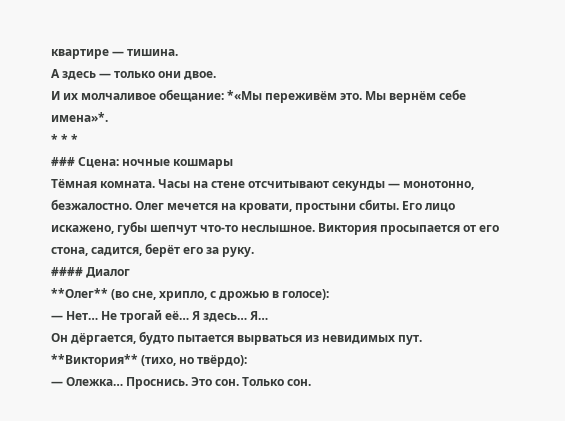квартире — тишина.
А здесь — только они двое.
И их молчаливое обещание: *«Мы переживём это. Мы вернём себе имена»*.
* * *
### Сцена: ночные кошмары
Тёмная комната. Часы на стене отсчитывают секунды — монотонно, безжалостно. Олег мечется на кровати, простыни сбиты. Его лицо искажено, губы шепчут что‑то неслышное. Виктория просыпается от его стона, садится, берёт его за руку.
#### Диалог
**Олег** (во сне, хрипло, с дрожью в голосе):
— Нет… Не трогай её… Я здесь… Я…
Он дёргается, будто пытается вырваться из невидимых пут.
**Виктория** (тихо, но твёрдо):
— Олежка… Проснись. Это сон. Только сон.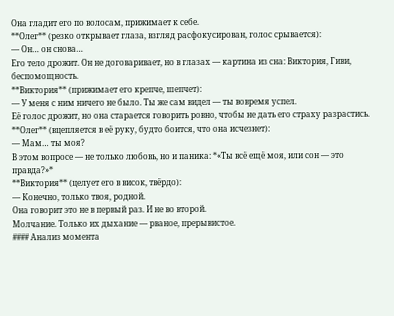Она гладит его по волосам, прижимает к себе.
**Олег** (резко открывает глаза, взгляд расфокусирован, голос срывается):
— Он… он снова…
Его тело дрожит. Он не договаривает, но в глазах — картина из сна: Виктория, Гиви, беспомощность.
**Виктория** (прижимает его крепче, шепчет):
— У меня с ним ничего не было. Ты же сам видел — ты вовремя успел.
Её голос дрожит, но она старается говорить ровно, чтобы не дать его страху разрастись.
**Олег** (вцепляется в её руку, будто боится, что она исчезнет):
— Мам… ты моя?
В этом вопросе — не только любовь, но и паника: *«Ты всё ещё моя, или сон — это правда?»*
**Виктория** (целует его в висок, твёрдо):
— Конечно, только твоя, родной.
Она говорит это не в первый раз. И не во второй.
Молчание. Только их дыхание — рваное, прерывистое.
#### Анализ момента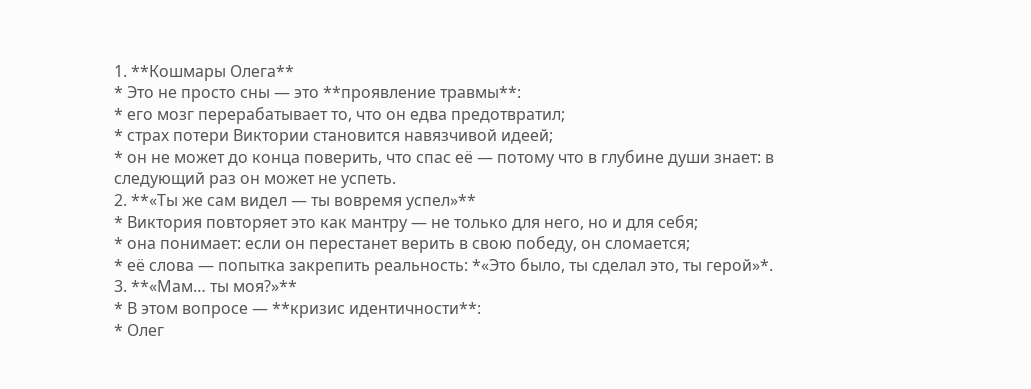1. **Кошмары Олега**
* Это не просто сны — это **проявление травмы**:
* его мозг перерабатывает то, что он едва предотвратил;
* страх потери Виктории становится навязчивой идеей;
* он не может до конца поверить, что спас её — потому что в глубине души знает: в следующий раз он может не успеть.
2. **«Ты же сам видел — ты вовремя успел»**
* Виктория повторяет это как мантру — не только для него, но и для себя;
* она понимает: если он перестанет верить в свою победу, он сломается;
* её слова — попытка закрепить реальность: *«Это было, ты сделал это, ты герой»*.
3. **«Мам… ты моя?»**
* В этом вопросе — **кризис идентичности**:
* Олег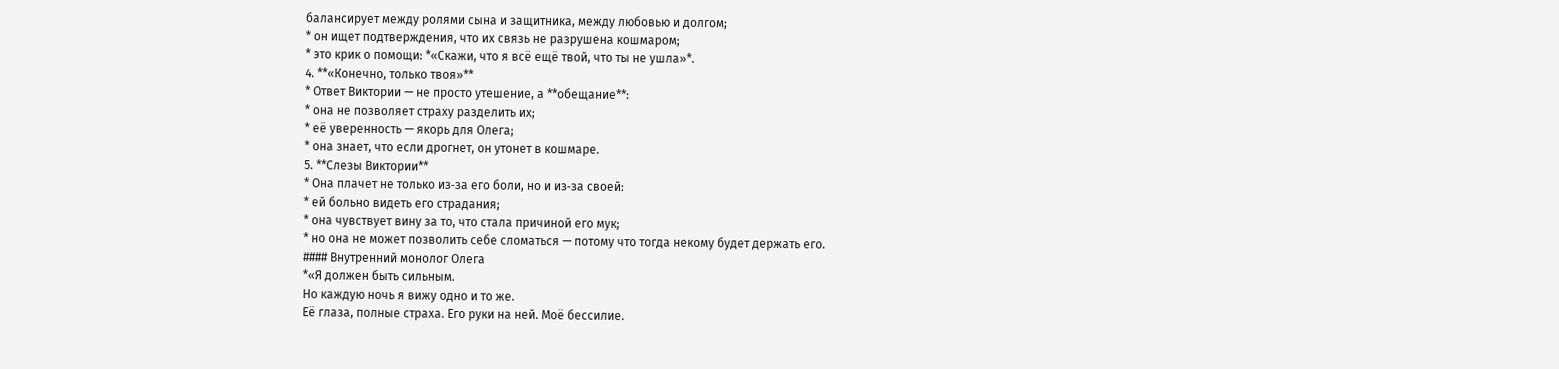балансирует между ролями сына и защитника, между любовью и долгом;
* он ищет подтверждения, что их связь не разрушена кошмаром;
* это крик о помощи: *«Скажи, что я всё ещё твой, что ты не ушла»*.
4. **«Конечно, только твоя»**
* Ответ Виктории — не просто утешение, а **обещание**:
* она не позволяет страху разделить их;
* её уверенность — якорь для Олега;
* она знает, что если дрогнет, он утонет в кошмаре.
5. **Слезы Виктории**
* Она плачет не только из‑за его боли, но и из‑за своей:
* ей больно видеть его страдания;
* она чувствует вину за то, что стала причиной его мук;
* но она не может позволить себе сломаться — потому что тогда некому будет держать его.
#### Внутренний монолог Олега
*«Я должен быть сильным.
Но каждую ночь я вижу одно и то же.
Её глаза, полные страха. Его руки на ней. Моё бессилие.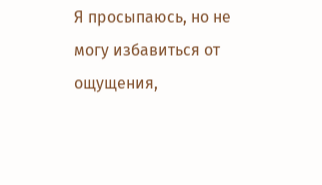Я просыпаюсь, но не могу избавиться от ощущения,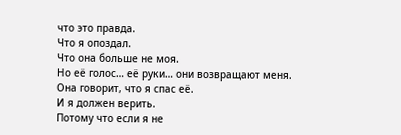что это правда.
Что я опоздал.
Что она больше не моя.
Но её голос… её руки… они возвращают меня.
Она говорит, что я спас её.
И я должен верить.
Потому что если я не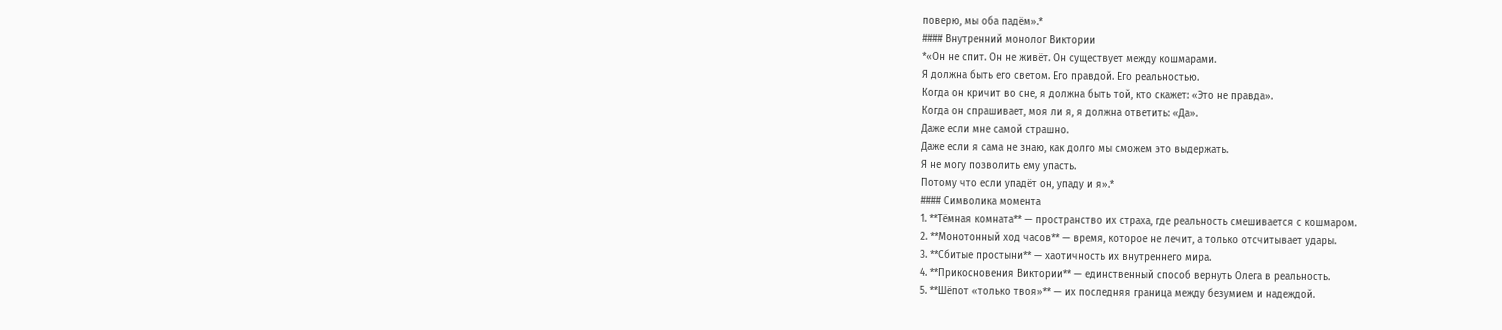поверю, мы оба падём».*
#### Внутренний монолог Виктории
*«Он не спит. Он не живёт. Он существует между кошмарами.
Я должна быть его светом. Его правдой. Его реальностью.
Когда он кричит во сне, я должна быть той, кто скажет: «Это не правда».
Когда он спрашивает, моя ли я, я должна ответить: «Да».
Даже если мне самой страшно.
Даже если я сама не знаю, как долго мы сможем это выдержать.
Я не могу позволить ему упасть.
Потому что если упадёт он, упаду и я».*
#### Символика момента
1. **Тёмная комната** — пространство их страха, где реальность смешивается с кошмаром.
2. **Монотонный ход часов** — время, которое не лечит, а только отсчитывает удары.
3. **Сбитые простыни** — хаотичность их внутреннего мира.
4. **Прикосновения Виктории** — единственный способ вернуть Олега в реальность.
5. **Шёпот «только твоя»** — их последняя граница между безумием и надеждой.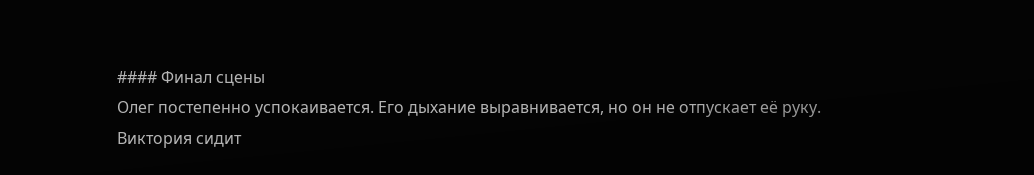#### Финал сцены
Олег постепенно успокаивается. Его дыхание выравнивается, но он не отпускает её руку.
Виктория сидит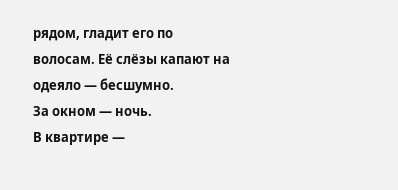рядом, гладит его по волосам. Её слёзы капают на одеяло — бесшумно.
За окном — ночь.
В квартире —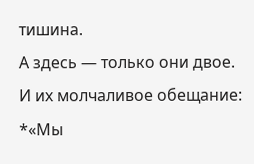тишина.
А здесь — только они двое.
И их молчаливое обещание: *«Мы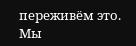переживём это. Мы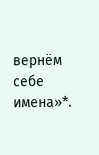вернём себе имена»*.